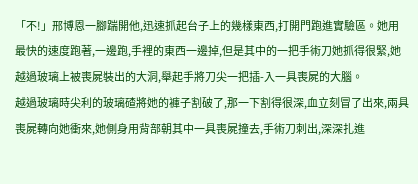「不!」邢博恩一腳踹開他,迅速抓起台子上的幾樣東西,打開門跑進實驗區。她用最快的速度跑著,一邊跑,手裡的東西一邊掉,但是其中的一把手術刀她抓得很緊,她越過玻璃上被喪屍裝出的大洞,舉起手將刀尖一把插-入一具喪屍的大腦。
越過玻璃時尖利的玻璃碴將她的褲子割破了,那一下割得很深,血立刻冒了出來,兩具喪屍轉向她衝來,她側身用背部朝其中一具喪屍撞去,手術刀刺出,深深扎進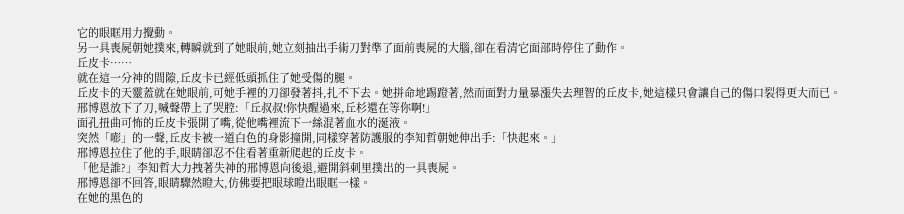它的眼眶用力攪動。
另一具喪屍朝她撲來,轉瞬就到了她眼前,她立刻抽出手術刀對準了面前喪屍的大腦,卻在看清它面部時停住了動作。
丘皮卡……
就在這一分神的間隙,丘皮卡已經低頭抓住了她受傷的腿。
丘皮卡的天靈蓋就在她眼前,可她手裡的刀卻發著抖,扎不下去。她拼命地踢蹬著,然而面對力量暴漲失去理智的丘皮卡,她這樣只會讓自己的傷口裂得更大而已。
邢博恩放下了刀,喊聲帶上了哭腔:「丘叔叔!你快醒過來,丘杉還在等你啊!」
面孔扭曲可怖的丘皮卡張開了嘴,從他嘴裡流下一絲混著血水的涎液。
突然「嘭」的一聲,丘皮卡被一道白色的身影撞開,同樣穿著防護服的李知哲朝她伸出手:「快起來。」
邢博恩拉住了他的手,眼睛卻忍不住看著重新爬起的丘皮卡。
「他是誰?」李知哲大力拽著失神的邢博恩向後退,避開斜刺里撲出的一具喪屍。
邢博恩卻不回答,眼睛驟然瞪大,仿佛要把眼球瞪出眼眶一樣。
在她的黑色的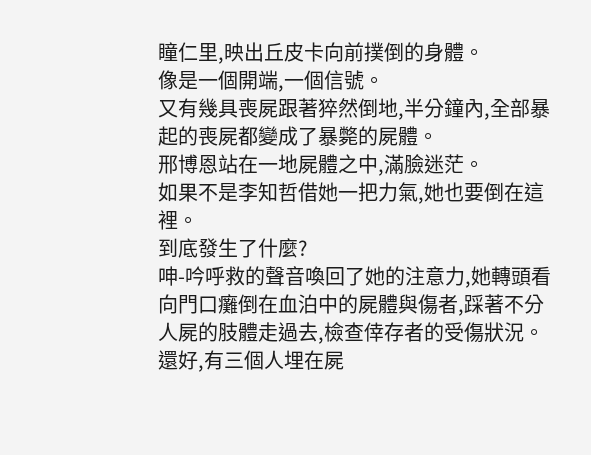瞳仁里,映出丘皮卡向前撲倒的身體。
像是一個開端,一個信號。
又有幾具喪屍跟著猝然倒地,半分鐘內,全部暴起的喪屍都變成了暴斃的屍體。
邢博恩站在一地屍體之中,滿臉迷茫。
如果不是李知哲借她一把力氣,她也要倒在這裡。
到底發生了什麼?
呻-吟呼救的聲音喚回了她的注意力,她轉頭看向門口癱倒在血泊中的屍體與傷者,踩著不分人屍的肢體走過去,檢查倖存者的受傷狀況。
還好,有三個人埋在屍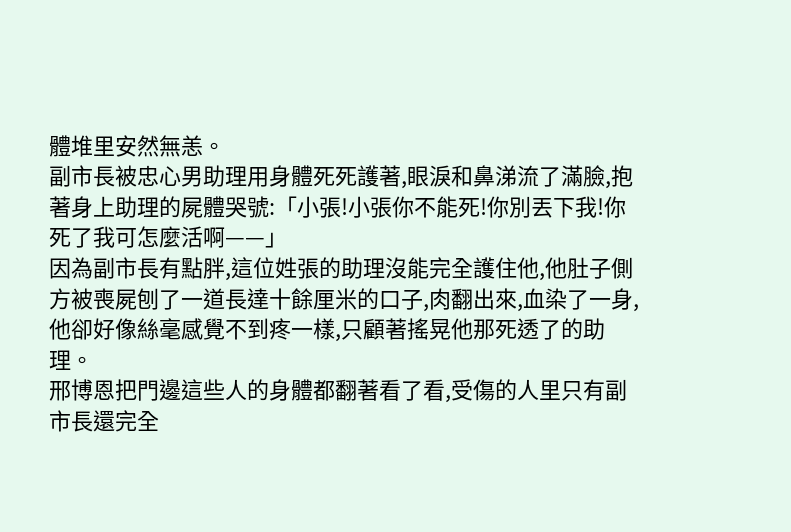體堆里安然無恙。
副市長被忠心男助理用身體死死護著,眼淚和鼻涕流了滿臉,抱著身上助理的屍體哭號:「小張!小張你不能死!你別丟下我!你死了我可怎麼活啊——」
因為副市長有點胖,這位姓張的助理沒能完全護住他,他肚子側方被喪屍刨了一道長達十餘厘米的口子,肉翻出來,血染了一身,他卻好像絲毫感覺不到疼一樣,只顧著搖晃他那死透了的助理。
邢博恩把門邊這些人的身體都翻著看了看,受傷的人里只有副市長還完全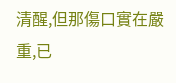清醒,但那傷口實在嚴重,已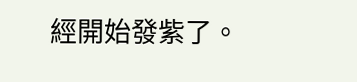經開始發紫了。